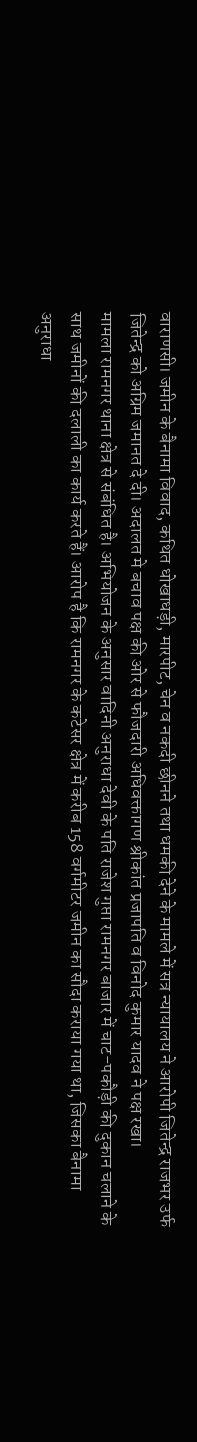वाराणसी। जमीन के बैनामा विवाद, कथित धोखाधड़ी, मारपीट, चेन व नकदी छीनने तथा धमकी देने के मामले में सत्र न्यायालय ने आरोपी जितेन्द्र राजभर उर्फ जितेन्द्र को अग्रिम जमानत दे दी। अदालत मे बचाव पक्ष की ओर से फौजदारी अधिवक्तागण श्रीकांत प्रजापति व विनोद कुमार यादव ने पक्ष रखा।
मामला रामनगर थाना क्षेत्र से संबंधित है। अभियोजन के अनुसार वादिनी अनुराधा देवी के पति राजेश गुप्ता रामनगर बाजार में चाट-पकौड़ी की दुकान चलाने के साथ जमीनों की दलाली का कार्य करते हैं। आरोप है कि रामनगर के कटेसर क्षेत्र में करीब 158 वर्गमीटर जमीन का सौदा कराया गया था, जिसका बैनामा अनुराधा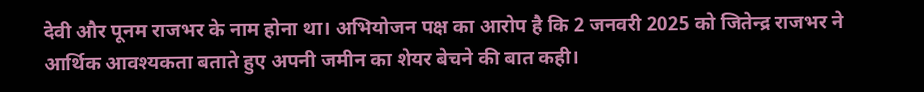देवी और पूनम राजभर के नाम होना था। अभियोजन पक्ष का आरोप है कि 2 जनवरी 2025 को जितेन्द्र राजभर ने आर्थिक आवश्यकता बताते हुए अपनी जमीन का शेयर बेचने की बात कही।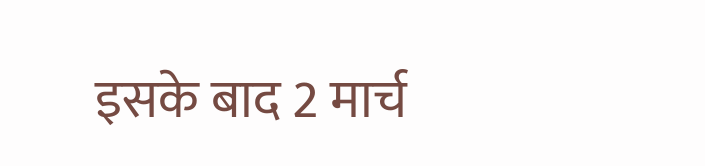इसके बाद 2 मार्च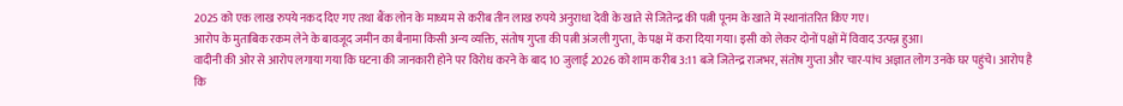2025 को एक लाख रुपये नकद दिए गए तथा बैंक लोन के माध्यम से करीब तीन लाख रुपये अनुराधा देवी के खाते से जितेन्द्र की पत्नी पूनम के खाते में स्थानांतरित किए गए।
आरोप के मुताबिक रकम लेने के बावजूद जमीन का बैनामा किसी अन्य व्यक्ति, संतोष गुप्ता की पत्नी अंजली गुप्ता, के पक्ष में करा दिया गया। इसी को लेकर दोनों पक्षों में विवाद उत्पन्न हुआ।
वादीनी की ओर से आरोप लगाया गया कि घटना की जानकारी होने पर विरोध करने के बाद 10 जुलाई 2026 को शाम करीब 3:11 बजे जितेन्द्र राजभर, संतोष गुप्ता और चार-पांच अज्ञात लोग उनके घर पहुंचे। आरोप है कि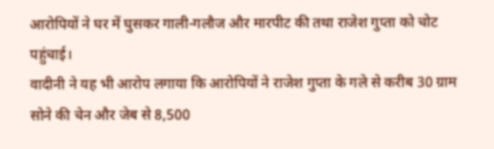आरोपियों ने घर में घुसकर गाली-गलौज और मारपीट की तथा राजेश गुप्ता को चोट पहुंचाई।
वादीनी ने यह भी आरोप लगाया कि आरोपियों ने राजेश गुप्ता के गले से करीब 30 ग्राम सोने की चेन और जेब से 8,500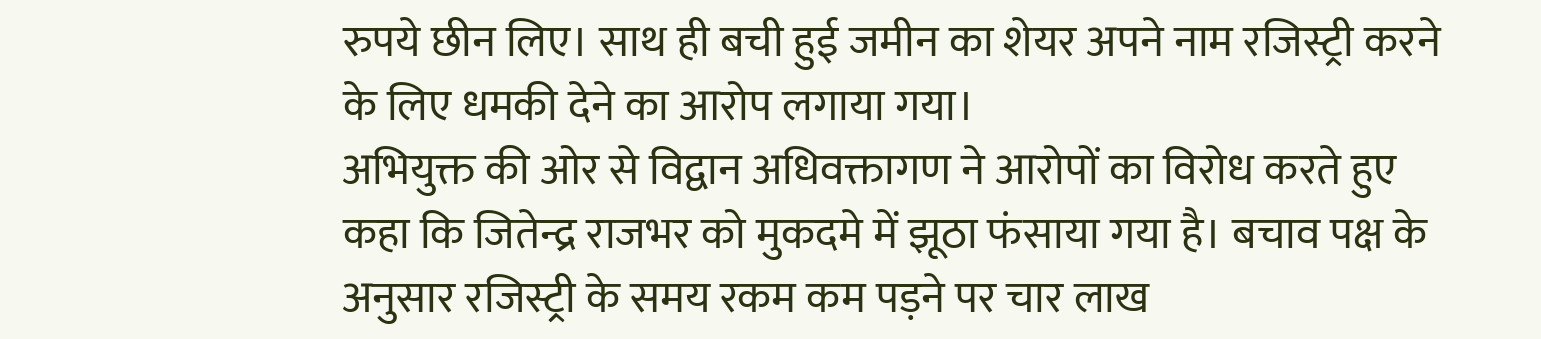रुपये छीन लिए। साथ ही बची हुई जमीन का शेयर अपने नाम रजिस्ट्री करने के लिए धमकी देने का आरोप लगाया गया।
अभियुक्त की ओर से विद्वान अधिवक्तागण ने आरोपों का विरोध करते हुए कहा कि जितेन्द्र राजभर को मुकदमे में झूठा फंसाया गया है। बचाव पक्ष के अनुसार रजिस्ट्री के समय रकम कम पड़ने पर चार लाख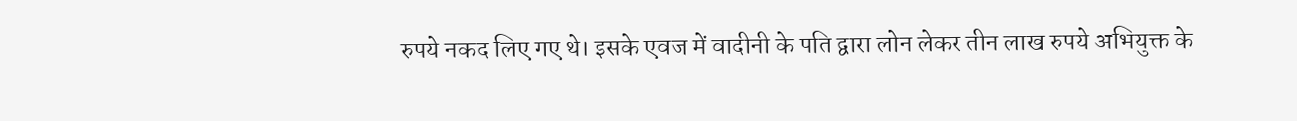रुपये नकद लिए गए थे। इसके एवज में वादीनी के पति द्वारा लोन लेकर तीन लाख रुपये अभियुक्त के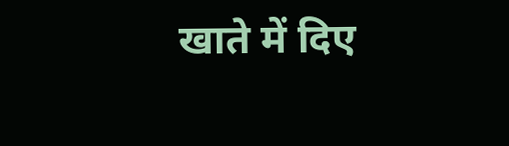खाते में दिए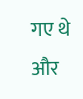गए थे और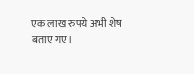एक लाख रुपये अभी शेष बताए गए।